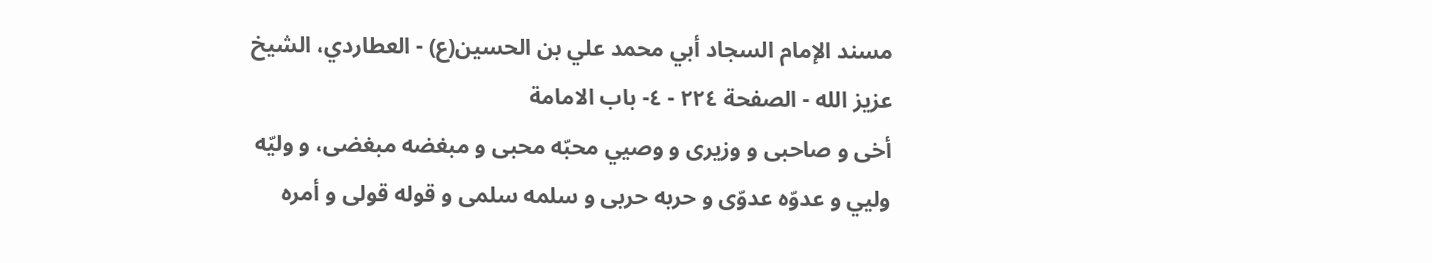مسند الإمام السجاد أبي محمد علي بن الحسين(ع) - العطاردي، الشيخ عزيز الله - الصفحة ٢٢٤ - ٤- باب الامامة
أخى و صاحبى و وزيرى و وصيي محبّه محبى و مبغضه مبغضى، و وليّه وليي و عدوّه عدوّى و حربه حربى و سلمه سلمى و قوله قولى و أمره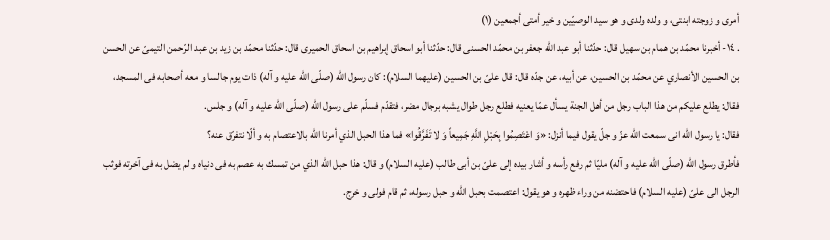أمرى و زوجته ابنتى، و ولده ولدى و هو سيد الوصيّين و خير أمتى أجمعين (١)
. ١٤- أخبرنا محمّد بن همام بن سهيل قال: حدّثنا أبو عبد اللّه جعفر بن محمّد الحسنى قال: حدّثنا أبو اسحاق إبراهيم بن اسحاق الحميرى قال: حدّثنا محمّد بن زيد بن عبد الرّحمن التيمىّ عن الحسن بن الحسين الأنصاري عن محمّد بن الحسين، عن أبيه، عن جدّه قال: قال علىّ بن الحسين (عليهما السلام): كان رسول اللّه (صلّى اللّه عليه و آله) ذات يوم جالسا و معه أصحابه فى المسجد، فقال: يطلع عليكم من هذا الباب رجل من أهل الجنة يسأل عمّا يعنيه فطلع رجل طوال يشبه برجال مضر، فتقدّم فسلّم على رسول اللّه (صلّى اللّه عليه و آله) و جلس.
فقال: يا رسول اللّه انى سمعت اللّه عزّ و جلّ يقول فيما أنزل: «وَ اعْتَصِمُوا بِحَبْلِ اللَّهِ جَمِيعاً وَ لا تَفَرَّقُوا» فما هذا الحبل الذي أمرنا اللّه بالاعتصام به و ألّا نتفرّق عنه؟
فأطرق رسول اللّه (صلّى اللّه عليه و آله) مليّا ثم رفع رأسه و أشار بيده إلى علىّ بن أبى طالب (عليه السلام) و قال: هذا حبل اللّه الذي من تمسك به عصم به فى دنياه و لم يضل به فى آخرته فوثب الرجل الى علىّ (عليه السلام) فاحتضنه من وراء ظهره و هو يقول: اعتصمت بحبل اللّه و حبل رسوله، ثم قام فولى و خرج.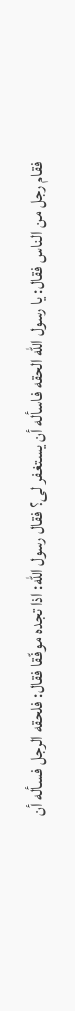فقام رجل من الناس فقال: يا رسول اللّه الحقه فاسأله أن يستغفر لى؟ فقال رسول اللّه: اذا تجده موفّقا فقال: فلحقه الرجل فسأله أن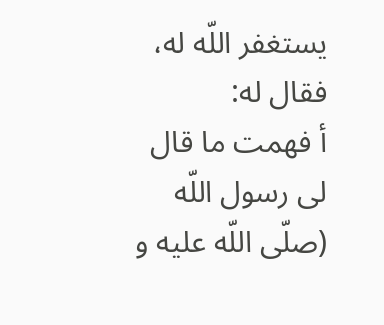يستغفر اللّه له، فقال له:
أ فهمت ما قال لى رسول اللّه (صلّى اللّه عليه و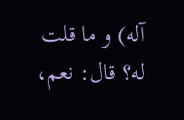آله) و ما قلت له؟ قال: نعم،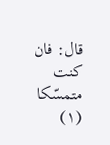قال: فان كنت متمسّكا
(١)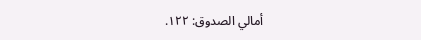أمالي الصدوق: ١٢٢.